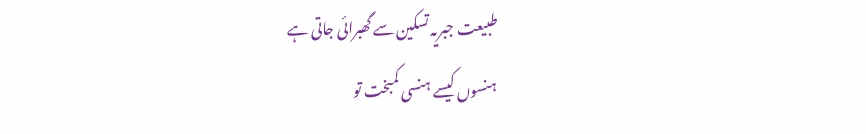طبیعت جبریہ تسکین سے گھبرائی جاتی ہے
ہنسوں کیسے ہنسی کمبخت تو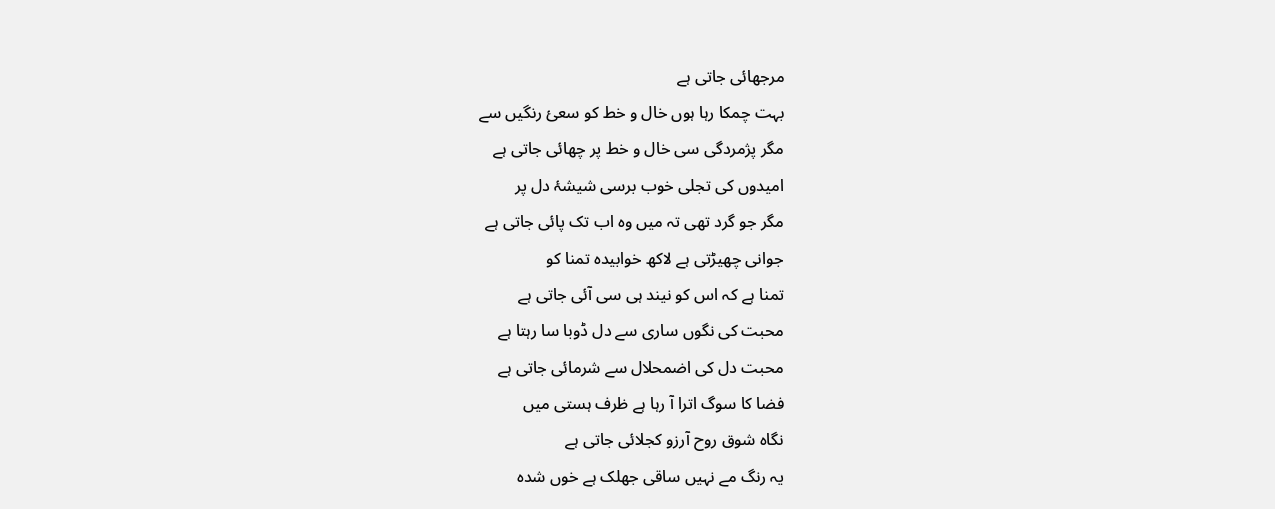مرجھائی جاتی ہے
بہت چمکا رہا ہوں خال و خط کو سعیٔ رنگیں سے
مگر پژمردگی سی خال و خط پر چھائی جاتی ہے
امیدوں کی تجلی خوب برسی شیشۂ دل پر
مگر جو گرد تھی تہ میں وہ اب تک پائی جاتی ہے
جوانی چھیڑتی ہے لاکھ خوابیدہ تمنا کو
تمنا ہے کہ اس کو نیند ہی سی آئی جاتی ہے
محبت کی نگوں ساری سے دل ڈوبا سا رہتا ہے
محبت دل کی اضمحلال سے شرمائی جاتی ہے
فضا کا سوگ اترا آ رہا ہے ظرف ہستی میں
نگاہ شوق روح آرزو کجلائی جاتی ہے
یہ رنگ مے نہیں ساقی جھلک ہے خوں شدہ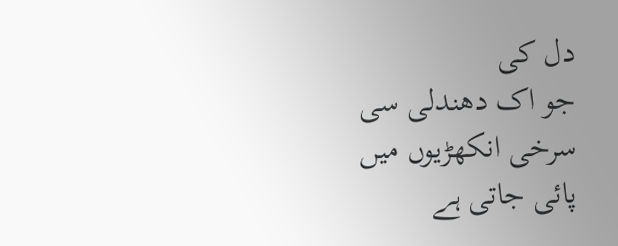دل کی
جو اک دھندلی سی سرخی انکھڑیوں میں پائی جاتی ہے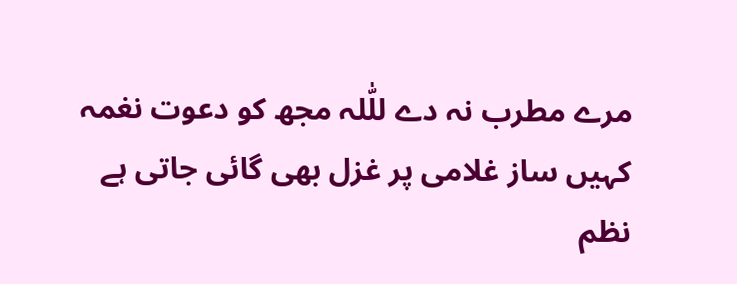مرے مطرب نہ دے للّٰلہ مجھ کو دعوت نغمہ
کہیں ساز غلامی پر غزل بھی گائی جاتی ہے
نظم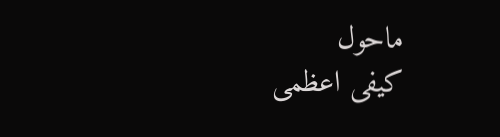ماحول
کیفی اعظمی